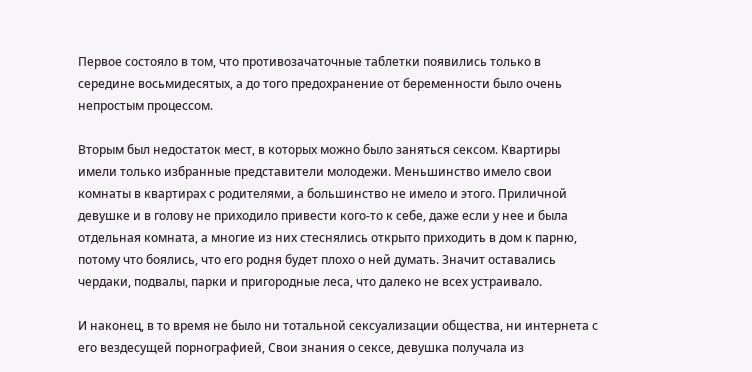Первое состояло в том, что противозачаточные таблетки появились только в середине восьмидесятых, а до того предохранение от беременности было очень непростым процессом.

Вторым был недостаток мест, в которых можно было заняться сексом. Квартиры имели только избранные представители молодежи. Меньшинство имело свои комнаты в квартирах с родителями, а большинство не имело и этого. Приличной девушке и в голову не приходило привести кого-то к себе, даже если у нее и была отдельная комната, а многие из них стеснялись открыто приходить в дом к парню, потому что боялись, что его родня будет плохо о ней думать. Значит оставались чердаки, подвалы, парки и пригородные леса, что далеко не всех устраивало.

И наконец, в то время не было ни тотальной сексуализации общества, ни интернета с его вездесущей порнографией, Свои знания о сексе, девушка получала из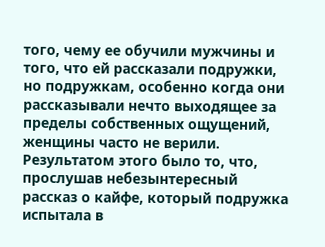того, чему ее обучили мужчины и того, что ей рассказали подружки, но подружкам, особенно когда они рассказывали нечто выходящее за пределы собственных ощущений, женщины часто не верили. Результатом этого было то, что, прослушав небезынтересный рассказ о кайфе, который подружка испытала в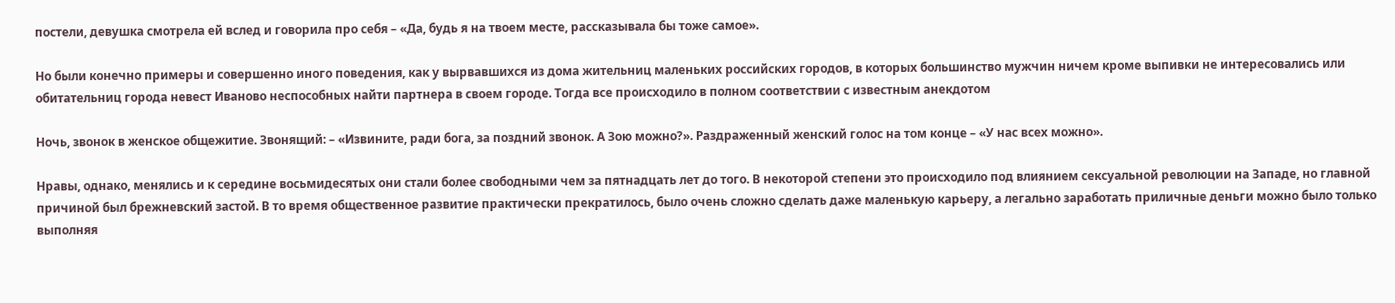постели, девушка смотрела ей вслед и говорила про себя – «Да, будь я на твоем месте, рассказывала бы тоже самое».

Но были конечно примеры и совершенно иного поведения, как у вырвавшихся из дома жительниц маленьких российских городов, в которых большинство мужчин ничем кроме выпивки не интересовались или обитательниц города невест Иваново неспособных найти партнера в своем городе. Тогда все происходило в полном соответствии с известным анекдотом

Ночь, звонок в женское общежитие. Звонящий: – «Извините, ради бога, за поздний звонок. А Зою можно?». Раздраженный женский голос на том конце – «У нас всех можно».

Нравы, однако, менялись и к середине восьмидесятых они стали более свободными чем за пятнадцать лет до того. В некоторой степени это происходило под влиянием сексуальной революции на Западе, но главной причиной был брежневский застой. В то время общественное развитие практически прекратилось, было очень сложно сделать даже маленькую карьеру, а легально заработать приличные деньги можно было только выполняя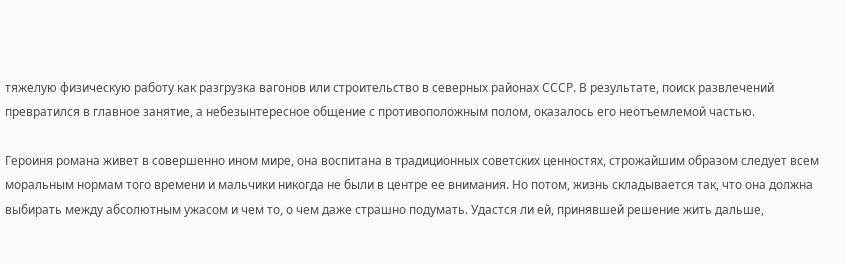тяжелую физическую работу как разгрузка вагонов или строительство в северных районах СССР. В результате, поиск развлечений превратился в главное занятие, а небезынтересное общение с противоположным полом, оказалось его неотъемлемой частью.

Героиня романа живет в совершенно ином мире, она воспитана в традиционных советских ценностях, строжайшим образом следует всем моральным нормам того времени и мальчики никогда не были в центре ее внимания. Но потом, жизнь складывается так, что она должна выбирать между абсолютным ужасом и чем то, о чем даже страшно подумать. Удастся ли ей, принявшей решение жить дальше,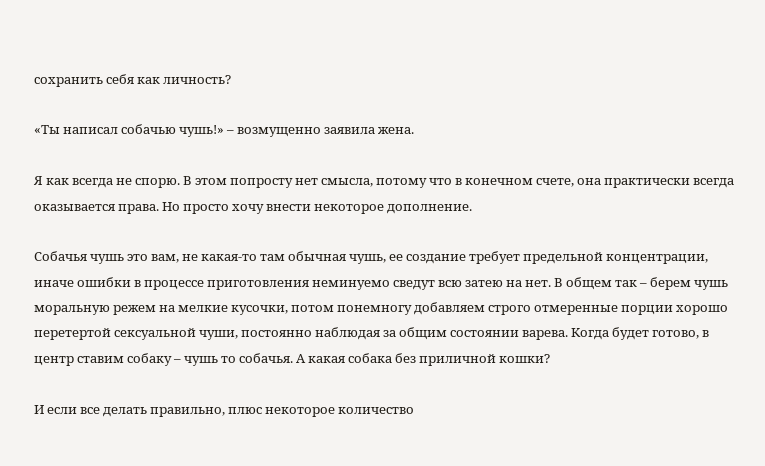сохранить себя как личность?

«Ты написал собачью чушь!» – возмущенно заявила жена.

Я как всегда не спорю. В этом попросту нет смысла, потому что в конечном счете, она практически всегда оказывается права. Но просто хочу внести некоторое дополнение.

Собачья чушь это вам, не какая-то там обычная чушь, ее создание требует предельной концентрации, иначе ошибки в процессе приготовления неминуемо сведут всю затею на нет. В общем так – берем чушь моральную режем на мелкие кусочки, потом понемногу добавляем строго отмеренные порции хорошо перетертой сексуальной чуши, постоянно наблюдая за общим состоянии варева. Когда будет готово, в центр ставим собаку – чушь то собачья. А какая собака без приличной кошки?

И если все делать правильно, плюс некоторое количество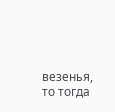везенья, то тогда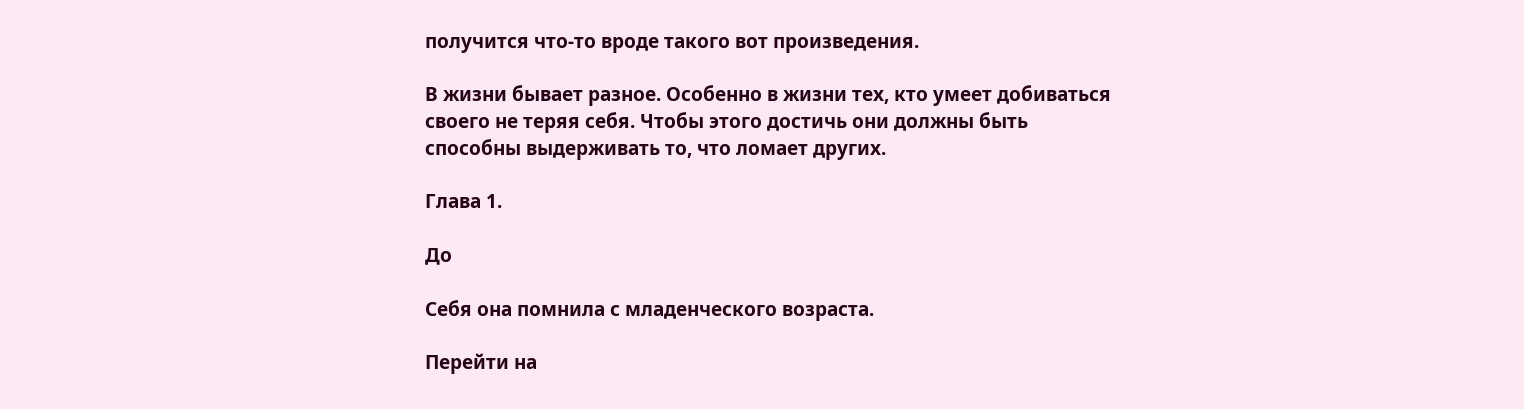получится что-то вроде такого вот произведения.

В жизни бывает разное. Особенно в жизни тех, кто умеет добиваться своего не теряя себя. Чтобы этого достичь они должны быть способны выдерживать то, что ломает других.

Глава 1.

До

Себя она помнила с младенческого возраста.

Перейти на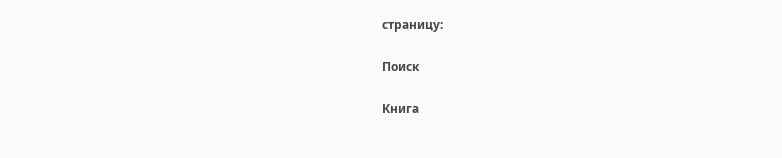страницу:

Поиск

Книга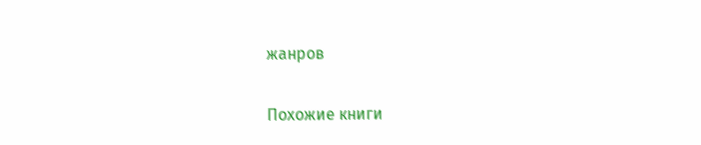жанров

Похожие книги